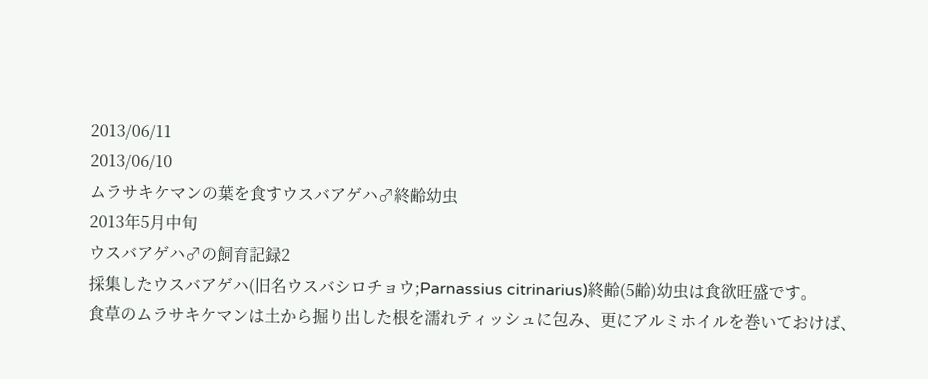2013/06/11
2013/06/10
ムラサキケマンの葉を食すウスバアゲハ♂終齢幼虫
2013年5月中旬
ウスバアゲハ♂の飼育記録2
採集したウスバアゲハ(旧名ウスバシロチョウ;Parnassius citrinarius)終齢(5齢)幼虫は食欲旺盛です。
食草のムラサキケマンは土から掘り出した根を濡れティッシュに包み、更にアルミホイルを巻いておけば、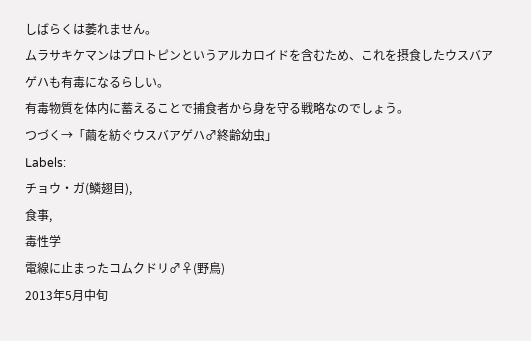しばらくは萎れません。
ムラサキケマンはプロトピンというアルカロイドを含むため、これを摂食したウスバアゲハも有毒になるらしい。
有毒物質を体内に蓄えることで捕食者から身を守る戦略なのでしょう。
つづく→「繭を紡ぐウスバアゲハ♂終齢幼虫」
Labels:
チョウ・ガ(鱗翅目),
食事,
毒性学
電線に止まったコムクドリ♂♀(野鳥)
2013年5月中旬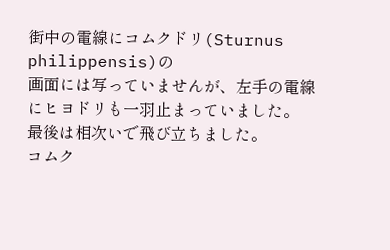街中の電線にコムクドリ(Sturnus philippensis)の
画面には写っていませんが、左手の電線にヒヨドリも一羽止まっていました。
最後は相次いで飛び立ちました。
コムク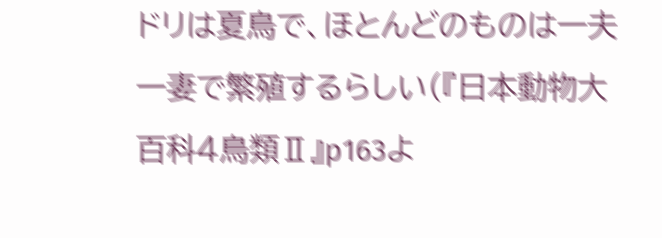ドリは夏鳥で、ほとんどのものは一夫一妻で繁殖するらしい(『日本動物大百科4鳥類Ⅱ』p163よ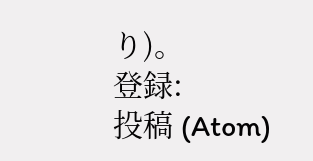り)。
登録:
投稿 (Atom)